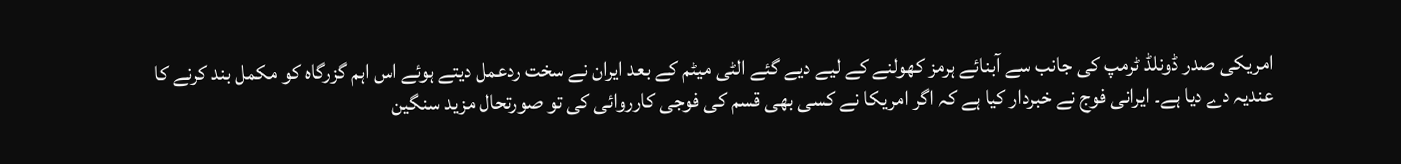امریکی صدر ڈونلڈ ٹرمپ کی جانب سے آبنائے ہرمز کھولنے کے لیے دیے گئے الٹی میٹم کے بعد ایران نے سخت ردعمل دیتے ہوئے اس اہم گزرگاہ کو مکمل بند کرنے کا عندیہ دے دیا ہے۔ ایرانی فوج نے خبردار کیا ہے کہ اگر امریکا نے کسی بھی قسم کی فوجی کارروائی کی تو صورتحال مزید سنگین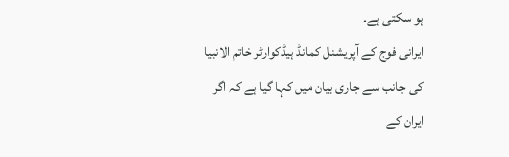ہو سکتی ہے۔
ایرانی فوج کے آپریشنل کمانڈ ہیڈکوارٹر خاتم الانبیا کی جانب سے جاری بیان میں کہا گیا ہے کہ اگر ایران کے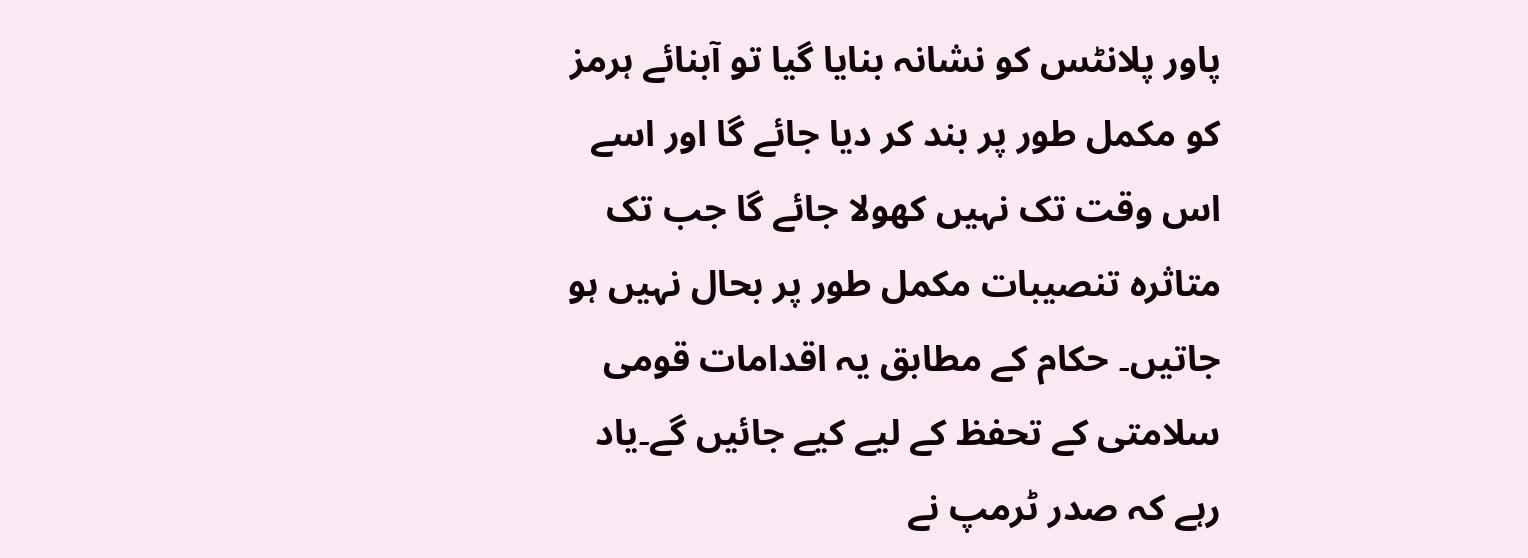پاور پلانٹس کو نشانہ بنایا گیا تو آبنائے ہرمز کو مکمل طور پر بند کر دیا جائے گا اور اسے اس وقت تک نہیں کھولا جائے گا جب تک متاثرہ تنصیبات مکمل طور پر بحال نہیں ہو جاتیں۔ حکام کے مطابق یہ اقدامات قومی سلامتی کے تحفظ کے لیے کیے جائیں گے۔یاد رہے کہ صدر ٹرمپ نے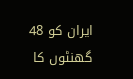ایران کو 48 گھنٹوں کا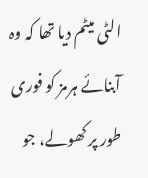الٹی میٹم دیا تھا کہ وہ آبنائے ہرمز کو فوری طور پر کھولے، جو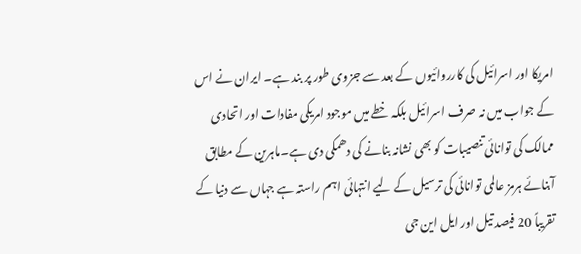امریکا اور اسرائیل کی کارروائیوں کے بعد سے جزوی طور پر بند ہے۔ ایران نے اس کے جواب میں نہ صرف اسرائیل بلکہ خطے میں موجود امریکی مفادات اور اتحادی ممالک کی توانائی تنصیبات کو بھی نشانہ بنانے کی دھمکی دی ہے۔ماہرین کے مطابق آبنائے ہرمز عالمی توانائی کی ترسیل کے لیے انتہائی اہم راستہ ہے جہاں سے دنیا کے تقریباً 20 فیصد تیل اور ایل این جی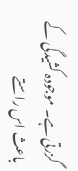گزرتی ہے۔ موجودہ کشیدگی کے باعث اس راستے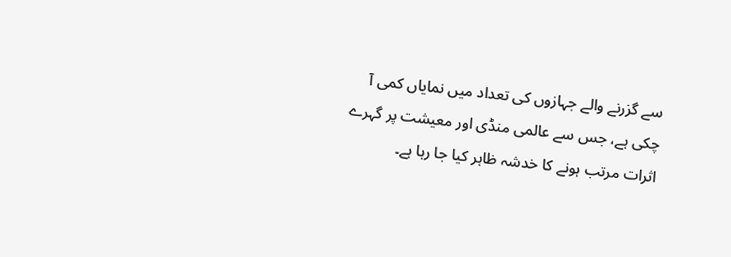سے گزرنے والے جہازوں کی تعداد میں نمایاں کمی آ چکی ہے، جس سے عالمی منڈی اور معیشت پر گہرے اثرات مرتب ہونے کا خدشہ ظاہر کیا جا رہا ہے۔